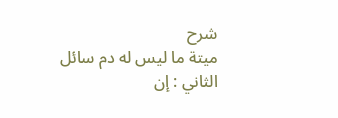شرح
ميتة ما ليس له دم سائل
الثاني : إن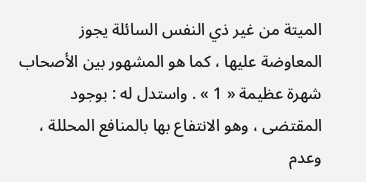الميتة من غير ذي النفس السائلة يجوز المعاوضة عليها ، كما هو المشهور بين الأصحاب شهرة عظيمة « 1 » . واستدل له : بوجود المقتضى ، وهو الانتفاع بها بالمنافع المحللة ، وعدم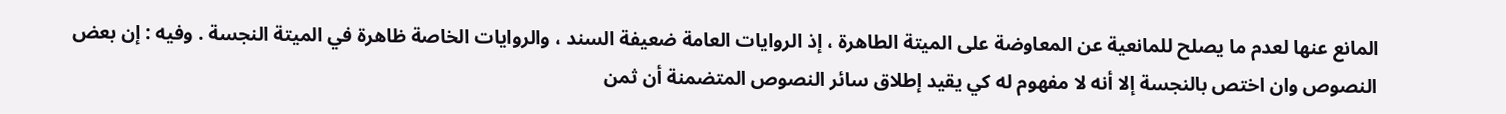المانع عنها لعدم ما يصلح للمانعية عن المعاوضة على الميتة الطاهرة ، إذ الروايات العامة ضعيفة السند ، والروايات الخاصة ظاهرة في الميتة النجسة . وفيه : إن بعض النصوص وان اختص بالنجسة إلا أنه لا مفهوم له كي يقيد إطلاق سائر النصوص المتضمنة أن ثمن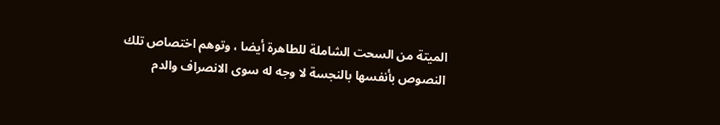الميتة من السحت الشاملة للطاهرة أيضا ، وتوهم اختصاص تلك النصوص بأنفسها بالنجسة لا وجه له سوى الانصراف والدم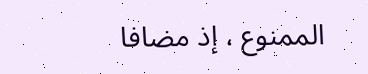الممنوع ، إذ مضافا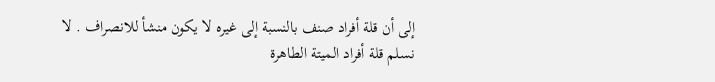إلى أن قلة أفراد صنف بالنسبة إلى غيره لا يكون منشأ للانصراف . لا نسلم قلة أفراد الميتة الطاهرة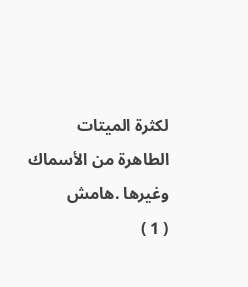لكثرة الميتات الطاهرة من الأسماك وغيرها .هامش
( 1 )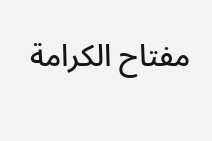مفتاح الكرامة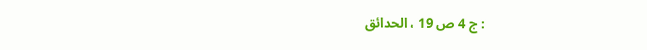: ج 4 ص 19 ، الحدائق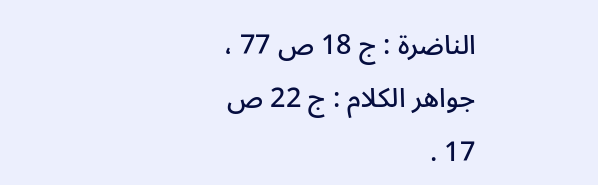الناضرة : ج 18 ص 77 ، جواهر الكلام : ج 22 ص 17 .